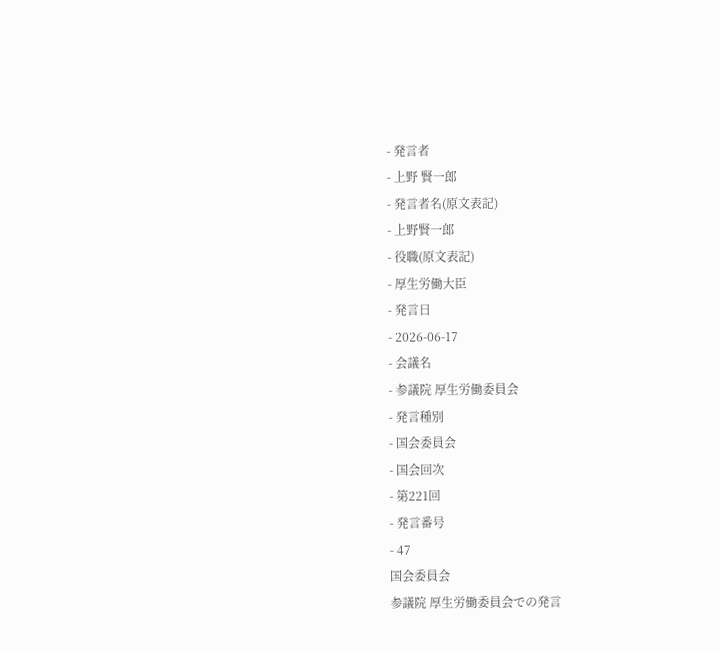- 発言者
- 上野 賢一郎
- 発言者名(原文表記)
- 上野賢一郎
- 役職(原文表記)
- 厚生労働大臣
- 発言日
- 2026-06-17
- 会議名
- 参議院 厚生労働委員会
- 発言種別
- 国会委員会
- 国会回次
- 第221回
- 発言番号
- 47
国会委員会
参議院 厚生労働委員会での発言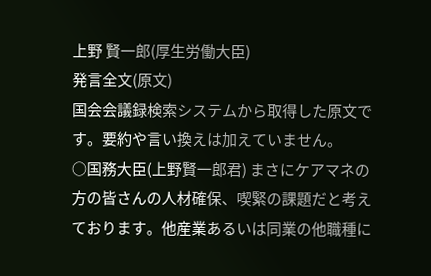上野 賢一郎(厚生労働大臣)
発言全文(原文)
国会会議録検索システムから取得した原文です。要約や言い換えは加えていません。
○国務大臣(上野賢一郎君) まさにケアマネの方の皆さんの人材確保、喫緊の課題だと考えております。他産業あるいは同業の他職種に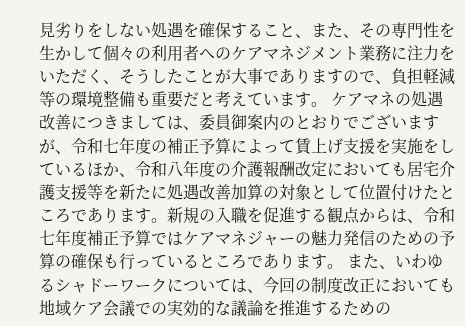見劣りをしない処遇を確保すること、また、その専門性を生かして個々の利用者へのケアマネジメント業務に注力をいただく、そうしたことが大事でありますので、負担軽減等の環境整備も重要だと考えています。 ケアマネの処遇改善につきましては、委員御案内のとおりでございますが、令和七年度の補正予算によって賃上げ支援を実施をしているほか、令和八年度の介護報酬改定においても居宅介護支援等を新たに処遇改善加算の対象として位置付けたところであります。新規の入職を促進する観点からは、令和七年度補正予算ではケアマネジャーの魅力発信のための予算の確保も行っているところであります。 また、いわゆるシャドーワークについては、今回の制度改正においても地域ケア会議での実効的な議論を推進するための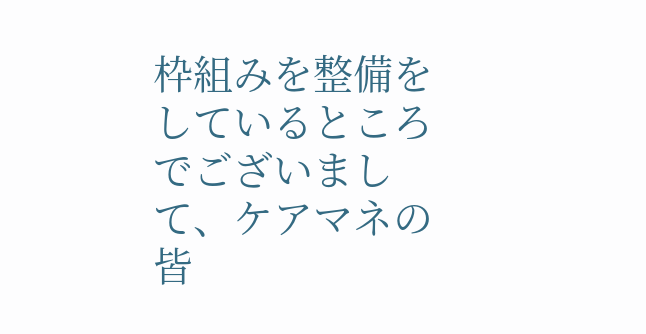枠組みを整備をしているところでございまして、ケアマネの皆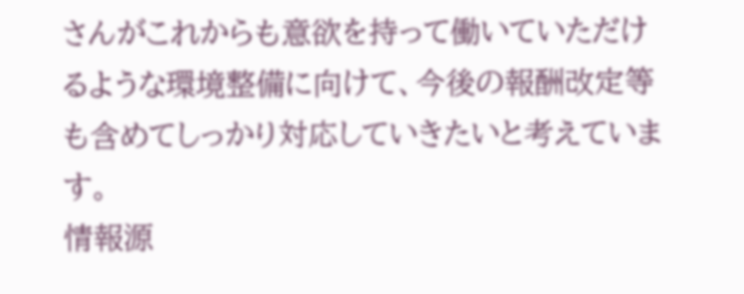さんがこれからも意欲を持って働いていただけるような環境整備に向けて、今後の報酬改定等も含めてしっかり対応していきたいと考えています。
情報源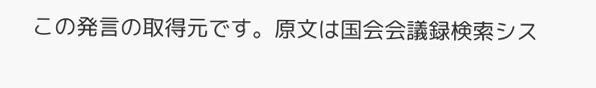この発言の取得元です。原文は国会会議録検索シス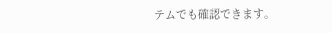テムでも確認できます。